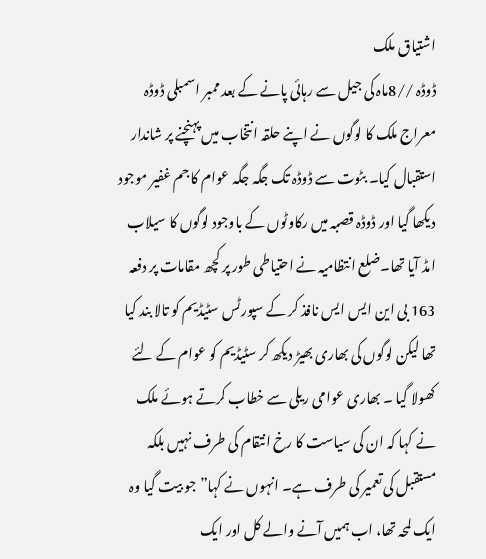اشتیاق ملک
ڈوڈہ //8ماہ کی جیل سے رہائی پانے کے بعد ممبر اسمبلی ڈوڈہ معراج ملک کا لوگوں نے اپنے حلقہ انتخاب میں پہنچنے پر شاندار استقبال کیا۔ بٹوت سے ڈوڈہ تک جگہ جگہ عوام کا جم غفیر موجود دیکھا گیا اور ڈوڈہ قصبہ میں رکاوٹوں کے باوجود لوگوں کا سیلاب امڈ آیا تھا۔ضلع انتظامیہ نے احتیاطی طور پر کچھ مقامات پر دفعہ 163 بی این ایس ایس نافذ کر کے سپورٹس سٹیڈیم کو تالا بند کیا تھا لیکن لوگوں کی بھاری بھیڑ دیکھ کر سٹیڈیم کو عوام کے لئے کھولا گیا ۔ بھاری عوامی ریلی سے خطاب کرتے ہوئے ملک نے کہا کہ ان کی سیاست کا رخ انتقام کی طرف نہیں بلکہ مستقبل کی تعمیر کی طرف ہے۔ انہوں نے کہا”جو بیت گیا وہ ایک لمحہ تھا، اب ہمیں آنے والے کل اور ایک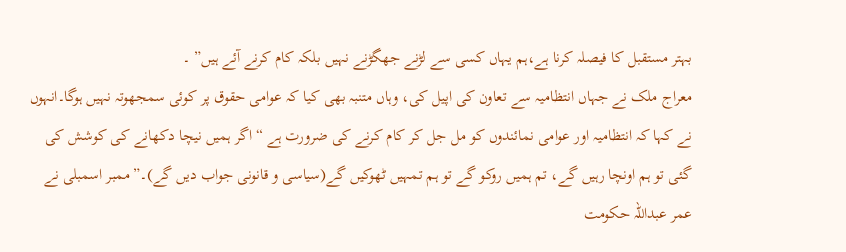بہتر مستقبل کا فیصلہ کرنا ہے،ہم یہاں کسی سے لڑنے جھگڑنے نہیں بلکہ کام کرنے آئے ہیں” ۔
معراج ملک نے جہاں انتظامیہ سے تعاون کی اپیل کی، وہاں متنبہ بھی کیا کہ عوامی حقوق پر کوئی سمجھوتہ نہیں ہوگا۔انہوں نے کہا کہ انتظامیہ اور عوامی نمائندوں کو مل جل کر کام کرنے کی ضرورت ہے “اگر ہمیں نیچا دکھانے کی کوشش کی گئی تو ہم اونچا رہیں گے، تم ہمیں روکو گے تو ہم تمہیں ٹھوکیں گے(سیاسی و قانونی جواب دیں گے)۔”ممبر اسمبلی نے عمر عبداللہ حکومت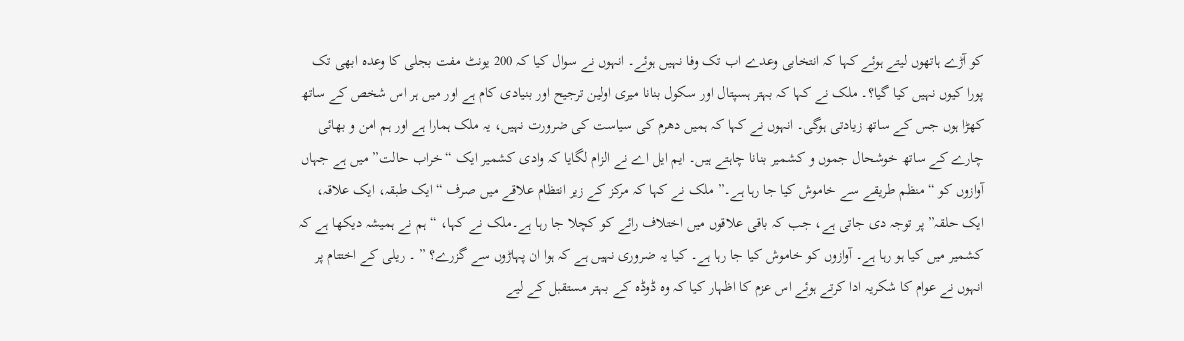کو آڑے ہاتھوں لیتے ہوئے کہا کہ انتخابی وعدے اب تک وفا نہیں ہوئے۔ انہوں نے سوال کیا کہ 200 یونٹ مفت بجلی کا وعدہ ابھی تک پورا کیوں نہیں کیا گیا؟۔ ملک نے کہا کہ بہتر ہسپتال اور سکول بنانا میری اولین ترجیح اور بنیادی کام ہے اور میں ہر اس شخص کے ساتھ کھڑا ہوں جس کے ساتھ زیادتی ہوگی۔ انہوں نے کہا کہ ہمیں دھرم کی سیاست کی ضرورت نہیں، یہ ملک ہمارا ہے اور ہم امن و بھائی چارے کے ساتھ خوشحال جموں و کشمیر بنانا چاہتے ہیں۔ ایم ایل اے نے الزام لگایا کہ وادی کشمیر ایک “خراب حالت” میں ہے جہاں آوازوں کو “منظم طریقے سے خاموش کیا جا رہا ہے۔” ملک نے کہا کہ مرکز کے زیر انتظام علاقے میں صرف “ایک طبقہ، ایک علاقہ، ایک حلقہ” پر توجہ دی جاتی ہے، جب کہ باقی علاقوں میں اختلاف رائے کو کچلا جا رہا ہے۔ملک نے کہا، “ہم نے ہمیشہ دیکھا ہے کہ کشمیر میں کیا ہو رہا ہے۔ آوازوں کو خاموش کیا جا رہا ہے۔ کیا یہ ضروری نہیں ہے کہ ہوا ان پہاڑوں سے گزرے؟ ” ۔ ریلی کے اختتام پر انہوں نے عوام کا شکریہ ادا کرتے ہوئے اس عزم کا اظہار کیا کہ وہ ڈوڈہ کے بہتر مستقبل کے لیے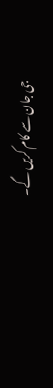جی جان سے کام کریں گے۔